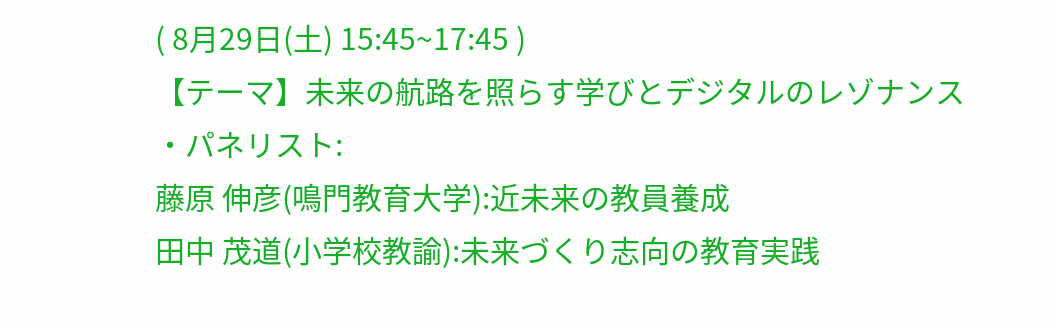( 8月29日(土) 15:45~17:45 )
【テーマ】未来の航路を照らす学びとデジタルのレゾナンス
・パネリスト:
藤原 伸彦(鳴門教育大学):近未来の教員養成
田中 茂道(小学校教諭):未来づくり志向の教育実践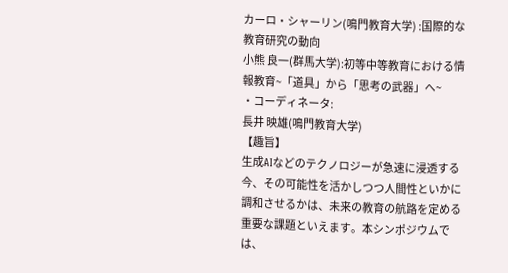カーロ・シャーリン(鳴門教育大学) :国際的な教育研究の動向
小熊 良一(群馬大学):初等中等教育における情報教育~「道具」から「思考の武器」へ~
・コーディネータ:
長井 映雄(鳴門教育大学)
【趣旨】
生成AIなどのテクノロジーが急速に浸透する今、その可能性を活かしつつ人間性といかに調和させるかは、未来の教育の航路を定める重要な課題といえます。本シンポジウムでは、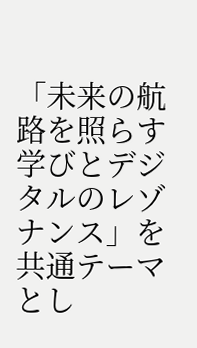「未来の航路を照らす学びとデジタルのレゾナンス」を共通テーマとし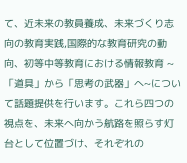て、近未来の教員養成、未来づくり志向の教育実践,国際的な教育研究の動向、初等中等教育における情報教育 ~「道具」から「思考の武器」へ~について話題提供を行います。これら四つの視点を、未来へ向かう航路を照らす灯台として位置づけ、それぞれの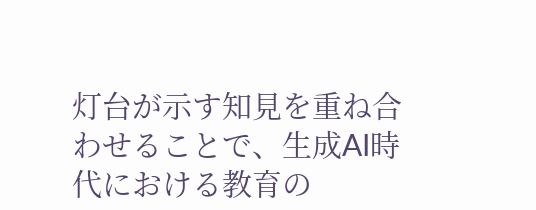灯台が示す知見を重ね合わせることで、生成AI時代における教育の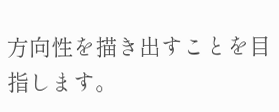方向性を描き出すことを目指します。